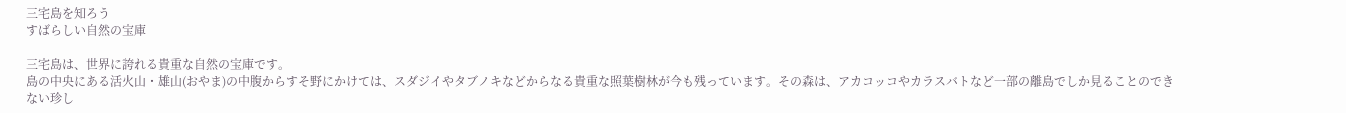三宅島を知ろう
すばらしい自然の宝庫

三宅島は、世界に誇れる貴重な自然の宝庫です。
島の中央にある活火山・雄山(おやま)の中腹からすそ野にかけては、スダジイやタブノキなどからなる貴重な照葉樹林が今も残っています。その森は、アカコッコやカラスバトなど一部の離島でしか見ることのできない珍し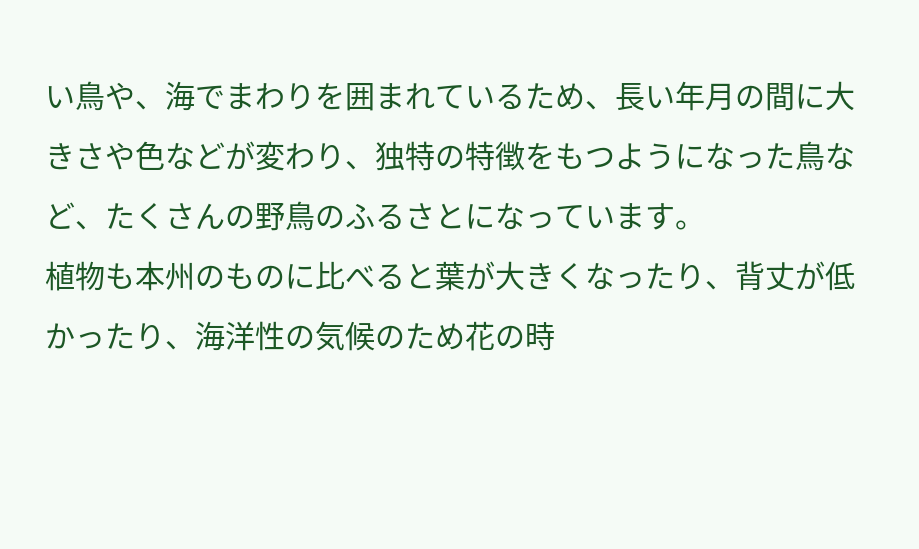い鳥や、海でまわりを囲まれているため、長い年月の間に大きさや色などが変わり、独特の特徴をもつようになった鳥など、たくさんの野鳥のふるさとになっています。
植物も本州のものに比べると葉が大きくなったり、背丈が低かったり、海洋性の気候のため花の時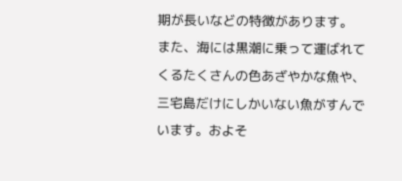期が長いなどの特徴があります。
また、海には黒潮に乗って運ばれてくるたくさんの色あざやかな魚や、三宅島だけにしかいない魚がすんでいます。およそ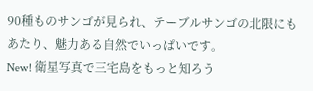90種ものサンゴが見られ、テーブルサンゴの北限にもあたり、魅力ある自然でいっぱいです。
New! 衛星写真で三宅島をもっと知ろう